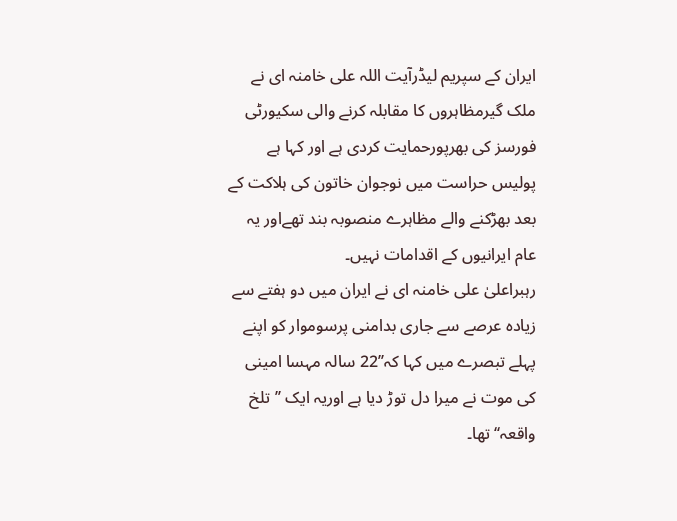ایران کے سپریم لیڈرآیت اللہ علی خامنہ ای نے ملک گیرمظاہروں کا مقابلہ کرنے والی سکیورٹی فورسز کی بھرپورحمایت کردی ہے اور کہا ہے پولیس حراست میں نوجوان خاتون کی ہلاکت کے بعد بھڑکنے والے مظاہرے منصوبہ بند تھےاور یہ عام ایرانیوں کے اقدامات نہیں۔
رہبراعلیٰ علی خامنہ ای نے ایران میں دو ہفتے سے زیادہ عرصے سے جاری بدامنی پرسوموار کو اپنے پہلے تبصرے میں کہا کہ’’22 سالہ مہسا امینی کی موت نے میرا دل توڑ دیا ہے اوریہ ایک ’’تلخ واقعہ‘‘تھا۔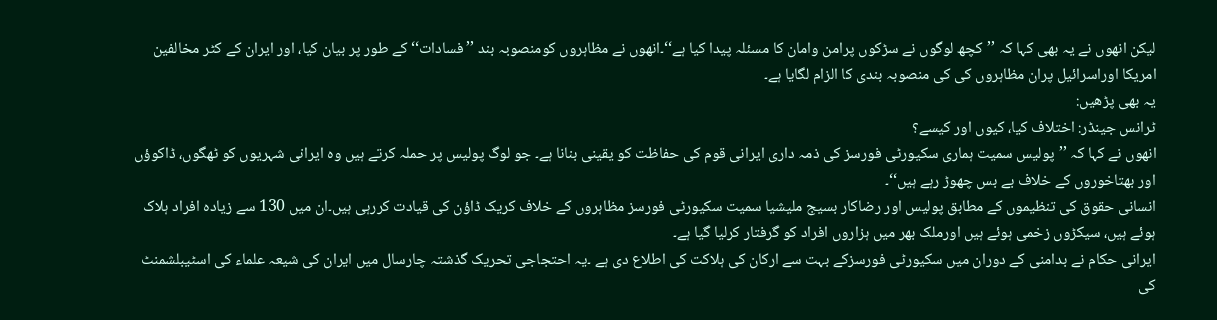لیکن انھوں نے یہ بھی کہا کہ ’’کچھ لوگوں نے سڑکوں پرامن وامان کا مسئلہ پیدا کیا ہے‘‘۔انھوں نے مظاہروں کومنصوبہ بند ’’فسادات‘‘ کے طور پر بیان کیا، اور ایران کے کٹر مخالفین امریکا اوراسرائیل پران مظاہروں کی کی منصوبہ بندی کا الزام لگایا ہے۔
یہ بھی پڑھیں:
ٹرانس جینڈر: اختلاف کیا، کیوں اور کیسے؟
انھوں نے کہا کہ ’’پولیس سمیت ہماری سکیورٹی فورسز کی ذمہ داری ایرانی قوم کی حفاظت کو یقینی بنانا ہے۔ جو لوگ پولیس پر حملہ کرتے ہیں وہ ایرانی شہریوں کو ٹھگوں، ڈاکوؤں اور بھتاخوروں کے خلاف بے بس چھوڑ رہے ہیں‘‘۔
انسانی حقوق کی تنظیموں کے مطابق پولیس اور رضاکار بسیج ملیشیا سمیت سکیورٹی فورسز مظاہروں کے خلاف کریک ڈاؤن کی قیادت کررہی ہیں۔ان میں 130 سے زیادہ افراد ہلاک ہوئے ہیں، سیکڑوں زخمی ہوئے ہیں اورملک بھر میں ہزاروں افراد کو گرفتار کرلیا گیا ہے۔
ایرانی حکام نے بدامنی کے دوران میں سکیورٹی فورسزکے بہت سے ارکان کی ہلاکت کی اطلاع دی ہے ۔یہ احتجاجی تحریک گذشتہ چارسال میں ایران کی شیعہ علماء کی اسٹیبلشمنٹ کی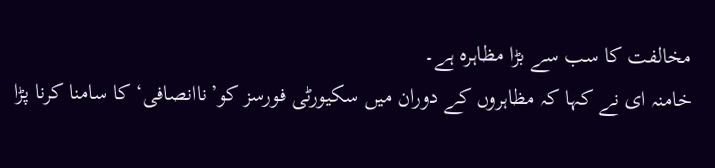مخالفت کا سب سے بڑا مظاہرہ ہے۔
خامنہ ای نے کہا کہ مظاہروں کے دوران میں سکیورٹی فورسز کو’ناانصافی‘ کا سامنا کرنا پڑا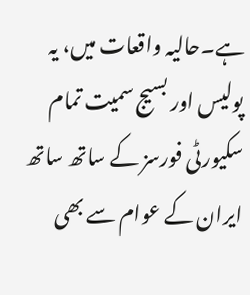ہے۔حالیہ واقعات میں، یہ پولیس اور بسیج سمیت تمام سکیورٹی فورسز کے ساتھ ساتھ ایران کے عوام سے بھی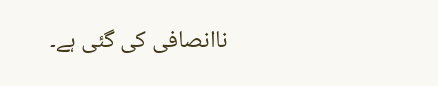ناانصافی کی گئی ہے۔